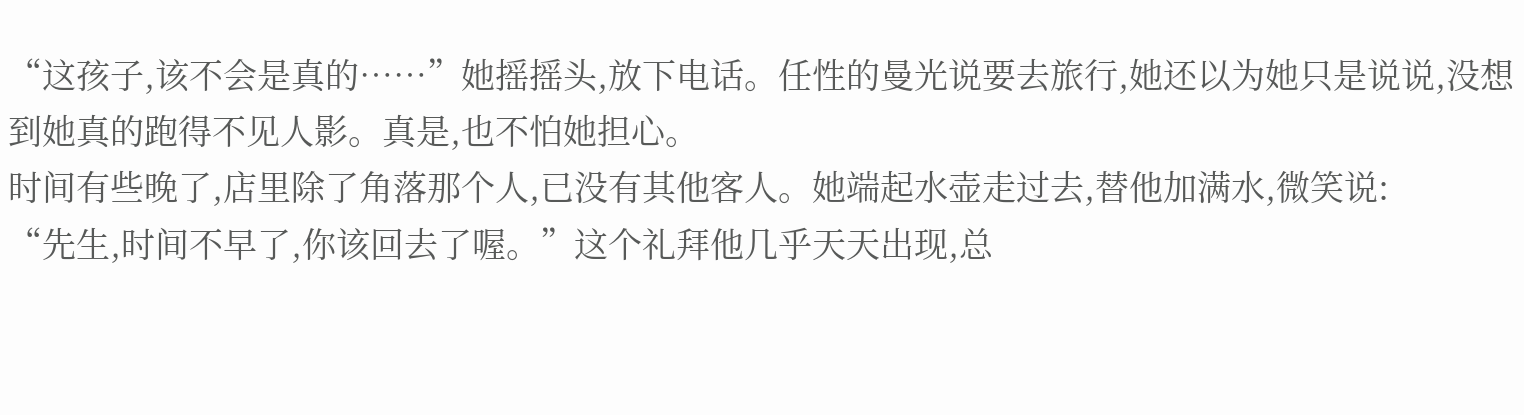“这孩子,该不会是真的……”她摇摇头,放下电话。任性的曼光说要去旅行,她还以为她只是说说,没想到她真的跑得不见人影。真是,也不怕她担心。
时间有些晚了,店里除了角落那个人,已没有其他客人。她端起水壶走过去,替他加满水,微笑说:
“先生,时间不早了,你该回去了喔。”这个礼拜他几乎天天出现,总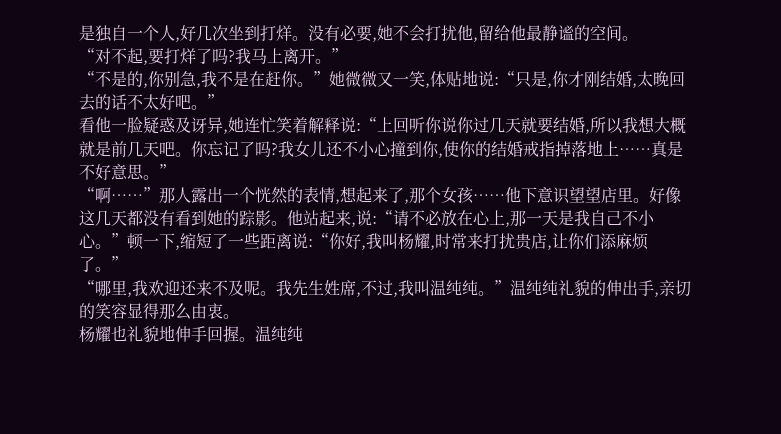是独自一个人,好几次坐到打烊。没有必要,她不会打扰他,留给他最静谧的空间。
“对不起,要打烊了吗?我马上离开。”
“不是的,你别急,我不是在赶你。”她微微又一笑,体贴地说:“只是,你才刚结婚,太晚回去的话不太好吧。”
看他一脸疑惑及讶异,她连忙笑着解释说:“上回听你说你过几天就要结婚,所以我想大概就是前几天吧。你忘记了吗?我女儿还不小心撞到你,使你的结婚戒指掉落地上……真是不好意思。”
“啊……”那人露出一个恍然的表情,想起来了,那个女孩……他下意识望望店里。好像这几天都没有看到她的踪影。他站起来,说:“请不必放在心上,那一天是我自己不小心。”顿一下,缩短了一些距离说:“你好,我叫杨耀,时常来打扰贵店,让你们添麻烦了。”
“哪里,我欢迎还来不及呢。我先生姓席,不过,我叫温纯纯。”温纯纯礼貌的伸出手,亲切的笑容显得那么由衷。
杨耀也礼貌地伸手回握。温纯纯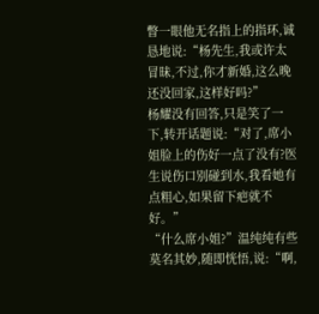瞥一眼他无名指上的指环,诚恳地说:“杨先生,我或许太冒昧,不过,你才新婚,这么晚还没回家,这样好吗?”
杨耀没有回答,只是笑了一下,转开话题说:“对了,席小姐脸上的伤好一点了没有?医生说伤口别碰到水,我看她有点粗心,如果留下疤就不好。”
“什么席小姐?”温纯纯有些莫名其妙,随即恍悟,说:“啊,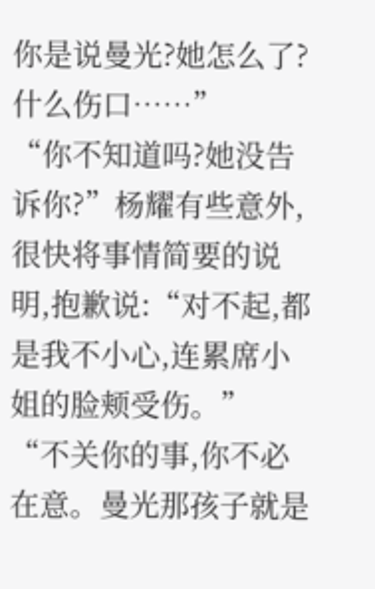你是说曼光?她怎么了?什么伤口……”
“你不知道吗?她没告诉你?”杨耀有些意外,很快将事情简要的说明,抱歉说:“对不起,都是我不小心,连累席小姐的脸颊受伤。”
“不关你的事,你不必在意。曼光那孩子就是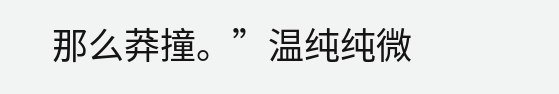那么莽撞。”温纯纯微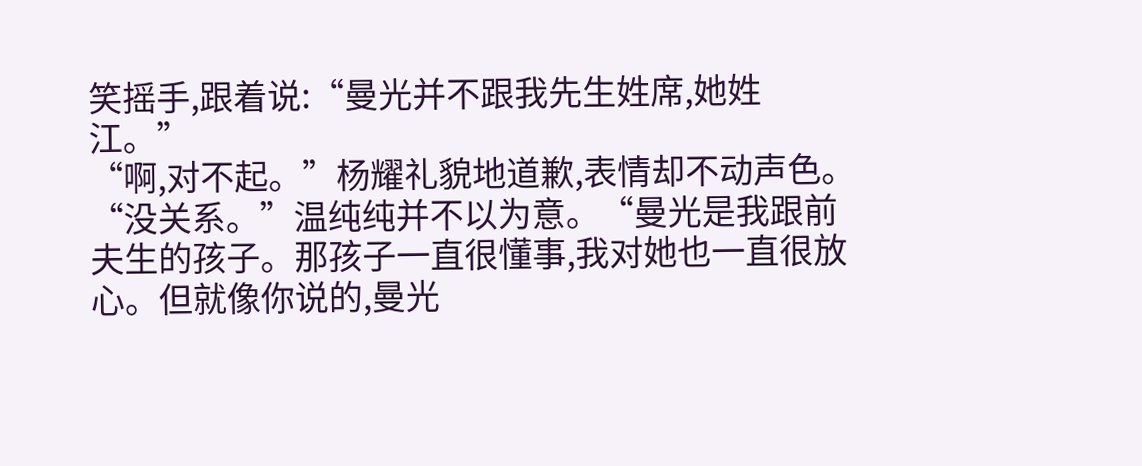笑摇手,跟着说:“曼光并不跟我先生姓席,她姓江。”
“啊,对不起。”杨耀礼貌地道歉,表情却不动声色。
“没关系。”温纯纯并不以为意。“曼光是我跟前夫生的孩子。那孩子一直很懂事,我对她也一直很放心。但就像你说的,曼光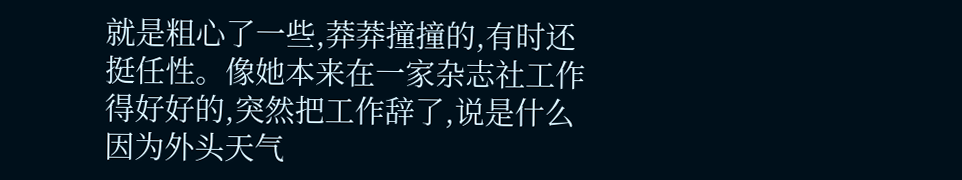就是粗心了一些,莽莽撞撞的,有时还挺任性。像她本来在一家杂志社工作得好好的,突然把工作辞了,说是什么因为外头天气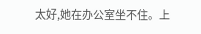太好,她在办公室坐不住。上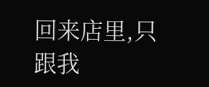回来店里,只跟我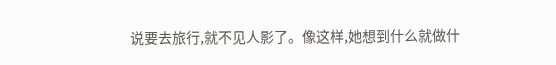说要去旅行,就不见人影了。像这样,她想到什么就做什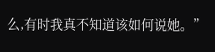么,有时我真不知道该如何说她。”